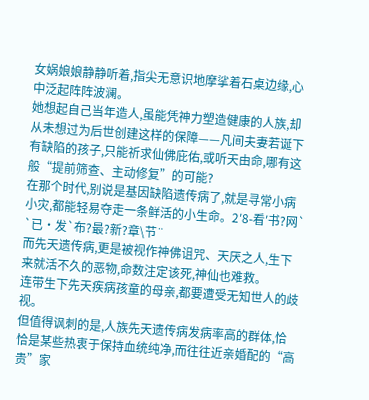女娲娘娘静静听着,指尖无意识地摩挲着石桌边缘,心中泛起阵阵波澜。
她想起自己当年造人,虽能凭神力塑造健康的人族,却从未想过为后世创建这样的保障——凡间夫妻若诞下有缺陷的孩子,只能祈求仙佛庇佑,或听天由命,哪有这般“提前筛查、主动修复”的可能?
在那个时代,别说是基因缺陷遗传病了,就是寻常小病小灾,都能轻易夺走一条鲜活的小生命。2′8-看′书?网` `已·发`布?最?新?章\节¨
而先天遗传病,更是被视作神佛诅咒、天厌之人,生下来就活不久的恶物,命数注定该死,神仙也难救。
连带生下先天疾病孩童的母亲,都要遭受无知世人的歧视。
但值得讽刺的是,人族先天遗传病发病率高的群体,恰恰是某些热衷于保持血统纯净,而往往近亲婚配的“高贵”家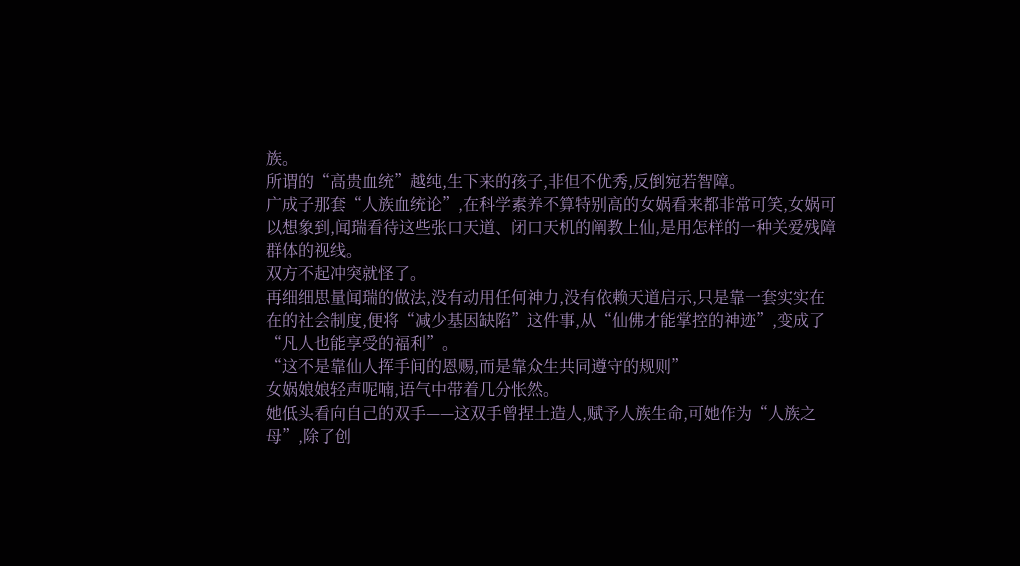族。
所谓的“高贵血统”越纯,生下来的孩子,非但不优秀,反倒宛若智障。
广成子那套“人族血统论”,在科学素养不算特别高的女娲看来都非常可笑,女娲可以想象到,闻瑞看待这些张口天道、闭口天机的阐教上仙,是用怎样的一种关爱残障群体的视线。
双方不起冲突就怪了。
再细细思量闻瑞的做法,没有动用任何神力,没有依赖天道启示,只是靠一套实实在在的社会制度,便将“减少基因缺陷”这件事,从“仙佛才能掌控的神迹”,变成了“凡人也能享受的福利”。
“这不是靠仙人挥手间的恩赐,而是靠众生共同遵守的规则”
女娲娘娘轻声呢喃,语气中带着几分怅然。
她低头看向自己的双手——这双手曾捏土造人,赋予人族生命,可她作为“人族之母”,除了创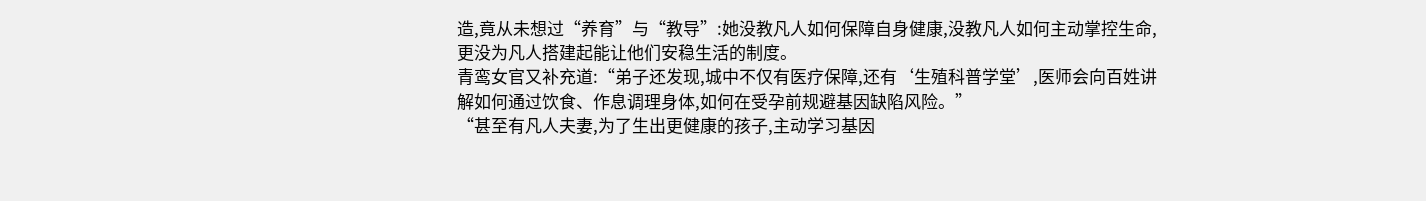造,竟从未想过“养育”与“教导”:她没教凡人如何保障自身健康,没教凡人如何主动掌控生命,更没为凡人搭建起能让他们安稳生活的制度。
青鸾女官又补充道:“弟子还发现,城中不仅有医疗保障,还有‘生殖科普学堂’,医师会向百姓讲解如何通过饮食、作息调理身体,如何在受孕前规避基因缺陷风险。”
“甚至有凡人夫妻,为了生出更健康的孩子,主动学习基因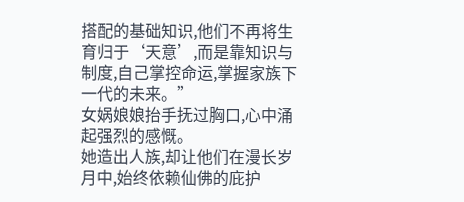搭配的基础知识,他们不再将生育归于‘天意’,而是靠知识与制度,自己掌控命运,掌握家族下一代的未来。”
女娲娘娘抬手抚过胸口,心中涌起强烈的感慨。
她造出人族,却让他们在漫长岁月中,始终依赖仙佛的庇护